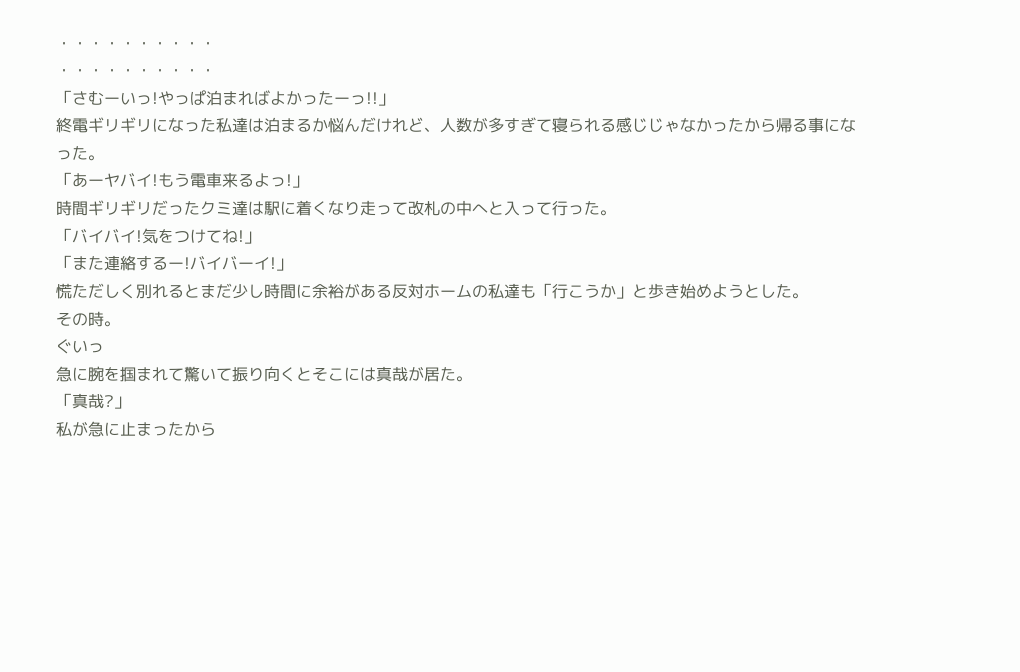・・・・・・・・・・
・・・・・・・・・・
「さむーいっ!やっぱ泊まればよかったーっ!!」
終電ギリギリになった私達は泊まるか悩んだけれど、人数が多すぎて寝られる感じじゃなかったから帰る事になった。
「あーヤバイ!もう電車来るよっ!」
時間ギリギリだったクミ達は駅に着くなり走って改札の中へと入って行った。
「バイバイ!気をつけてね!」
「また連絡するー!バイバーイ!」
慌ただしく別れるとまだ少し時間に余裕がある反対ホームの私達も「行こうか」と歩き始めようとした。
その時。
ぐいっ
急に腕を掴まれて驚いて振り向くとそこには真哉が居た。
「真哉?」
私が急に止まったから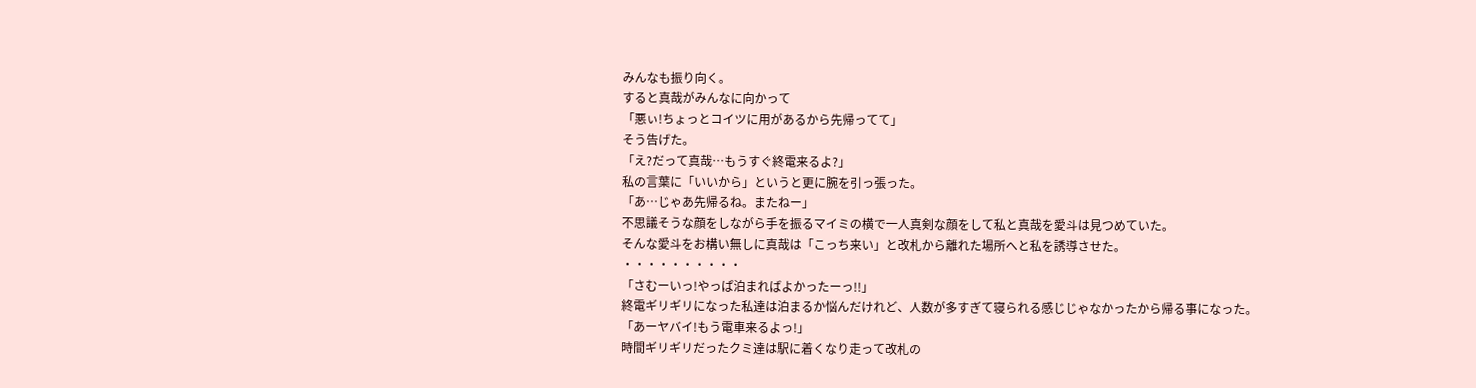みんなも振り向く。
すると真哉がみんなに向かって
「悪ぃ!ちょっとコイツに用があるから先帰ってて」
そう告げた。
「え?だって真哉…もうすぐ終電来るよ?」
私の言葉に「いいから」というと更に腕を引っ張った。
「あ…じゃあ先帰るね。またねー」
不思議そうな顔をしながら手を振るマイミの横で一人真剣な顔をして私と真哉を愛斗は見つめていた。
そんな愛斗をお構い無しに真哉は「こっち来い」と改札から離れた場所へと私を誘導させた。
・・・・・・・・・・
「さむーいっ!やっぱ泊まればよかったーっ!!」
終電ギリギリになった私達は泊まるか悩んだけれど、人数が多すぎて寝られる感じじゃなかったから帰る事になった。
「あーヤバイ!もう電車来るよっ!」
時間ギリギリだったクミ達は駅に着くなり走って改札の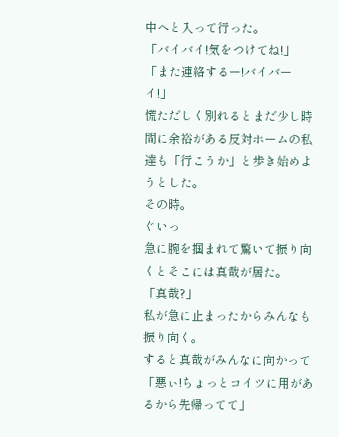中へと入って行った。
「バイバイ!気をつけてね!」
「また連絡するー!バイバーイ!」
慌ただしく別れるとまだ少し時間に余裕がある反対ホームの私達も「行こうか」と歩き始めようとした。
その時。
ぐいっ
急に腕を掴まれて驚いて振り向くとそこには真哉が居た。
「真哉?」
私が急に止まったからみんなも振り向く。
すると真哉がみんなに向かって
「悪ぃ!ちょっとコイツに用があるから先帰ってて」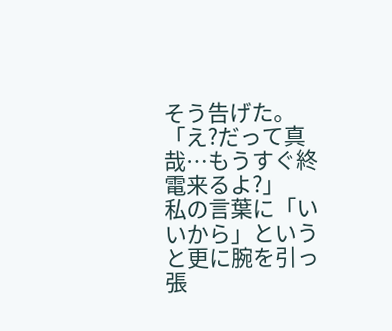そう告げた。
「え?だって真哉…もうすぐ終電来るよ?」
私の言葉に「いいから」というと更に腕を引っ張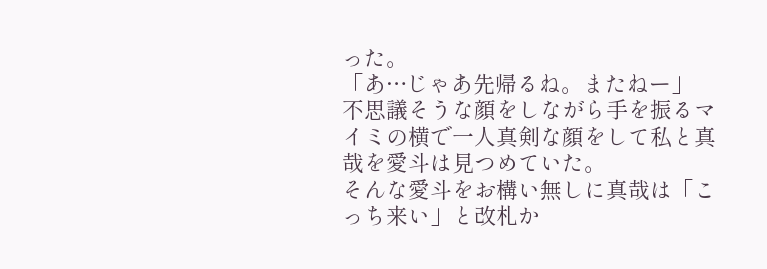った。
「あ…じゃあ先帰るね。またねー」
不思議そうな顔をしながら手を振るマイミの横で一人真剣な顔をして私と真哉を愛斗は見つめていた。
そんな愛斗をお構い無しに真哉は「こっち来い」と改札か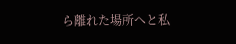ら離れた場所へと私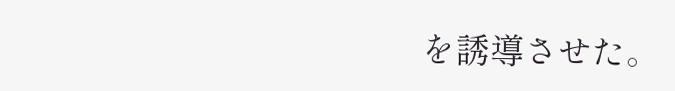を誘導させた。